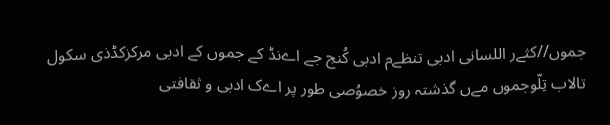جموں//کثےر اللسانی ادبی تنظےم ادبی کُنج جے اےنڈ کے جموں کے ادبی مرکزکڈذی سکول تالاب تِلّوجموں مےں گذشتہ روز خصوُصی طور پر اےک ادبی و ثقافتی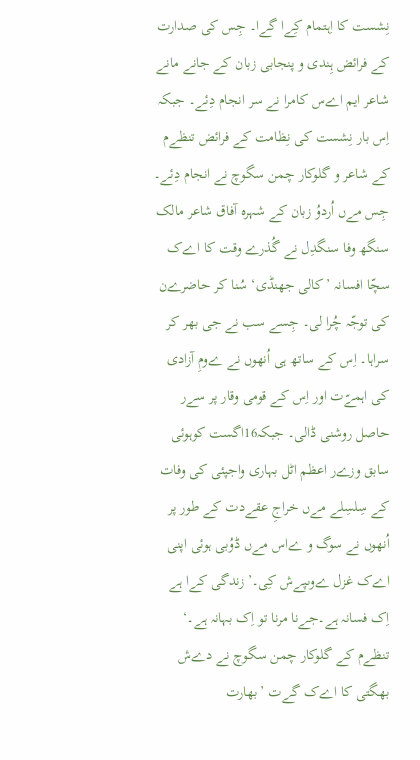نِشست کا اِہتمام کِےا گےا۔ جِس کی صدارت کے فرائض ہِندی و پنجابی زبان کے جانے مانے شاعر ایم اےس کامرا نے سر انجام دِئے۔ جبکہ اِس بار نِشست کی نِظامت کے فرائض تنظےم کے شاعر و گلوکار چمن سگوچ نے انجام دِئے۔ جِس مےں اُردوُ زبان کے شہرہ آفاق شاعر مالک سنگھ وفا سنگدِل نے گُذرے وقت کا اےک سچّا افسانہ ’کالی جھنڈی‘ سُنا کر حاضرےن کی توجّہ چُرا لی۔ جِسے سب نے جی بھر کر سراہا۔ اِس کے ساتھ ہی اُنھوں نے ےومِ آزادی کی اہمےّت اور اِس کے قومی وقار پر سےر حاصل روشنی ڈالی۔ جبکہ16اگست کوہوئی سابق وزےر اعظم اٹل بہاری واجپئی کی وفات کے سِلسِلے مےں خراجِ عقےدت کے طور پر اُنھوں نے سوگ و ےاس مےں ڈوُبی ہوئی اپنی اےک غزل ےوںپےش کِی۔’ زندگی کےا ہے اِک فسانہ ہے۔جےنا مرنا تو اِک بہانہ ہے۔‘ تنظےم کے گلوکار چمن سگوچ نے دےش بھگتی کا اےک گےت ’بھارت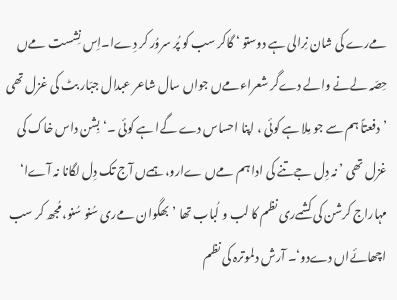مےرے کی شان نِرالی ہے دوستو ‘ گاکر سب کو پُر سروُر کر دِےا۔اِس نِشست مےں حِصّہ لےنے والے دےگر شعراءمےں جواں سال شاعر عبدال جبّار بٹ کی غزل تھی ’دفعتاً ہم سے جو مِلا ہے کوئی ، اپنا احساس دے گےا ہے کوئی ۔‘ بِشن داس خاک کی غزل تھی ’ نہ دِل جےتنے کی ادا ہم مےں ےارو، ہمےں آج تک دِل لگانا نہ آےا‘ مہاراج کرشن کی کشمےری نظم کا لب و لُباب تھا ’بھگوان مےری سُنو سُنو، مُجھ کر سب اچھائےاں دےدو‘۔ آرش دلموترہ کی نظم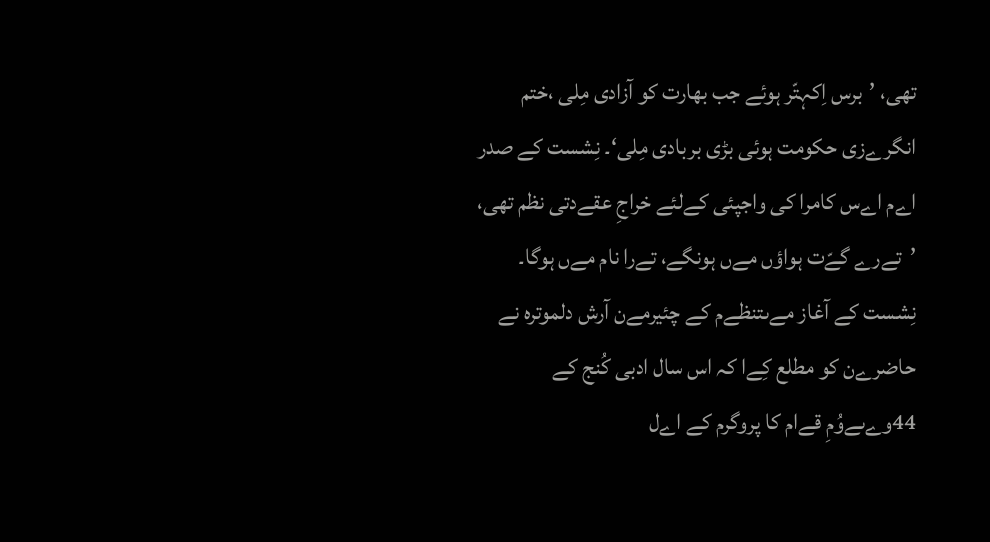تھی، ’برس اِکہتّر ہوئے جب بھارت کو آزادی مِلی ،ختم انگرےزی حکومت ہوئی بڑی بربادی مِلی‘۔ نِشست کے صدر اےم اےس کامرا کی واجپئی کےلئے خراجِ عقےدتی نظم تھی، ’تےرے گےّت ہواؤں مےں ہونگے، تےرا نام مےں ہوگا۔ نِشست کے آغاز مےںتنظےم کے چئیرمےن آرش دلموترہ نے حاضرےن کو مطلع کِےا کہ اس سال ادبی کُنج کے 44وےںےوُمِ قےام کا پروگرم کے اےل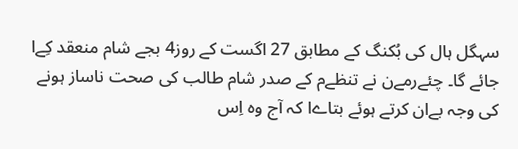سہگل ہال کی بُکنگ کے مطابق 27 اگست کے روز4 بجے شام منعقد کِےا جائے گا۔ چئےرمےن نے تنظےم کے صدر شام طالب کی صحت ناساز ہونے کی وجہ بےان کرتے ہوئے بتاےا کہ آج وہ اِس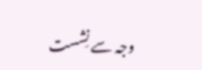وجہ سے نِشست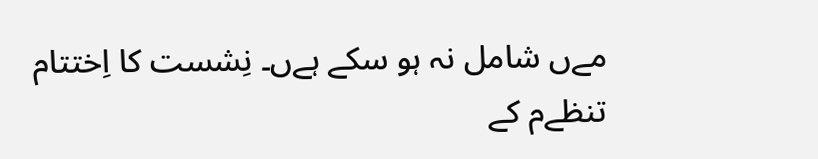مےں شامل نہ ہو سکے ہےں۔ نِشست کا اِختتام تنظےم کے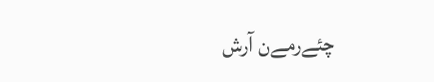چئےرمےن آرش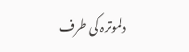دلموترہ کی طرف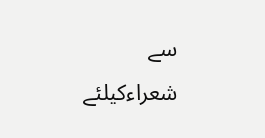سے شعراءکیلئے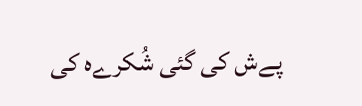پےش کی گئی شُکرےہ کی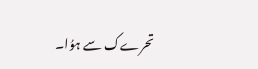تحرےک سے ہوُا۔